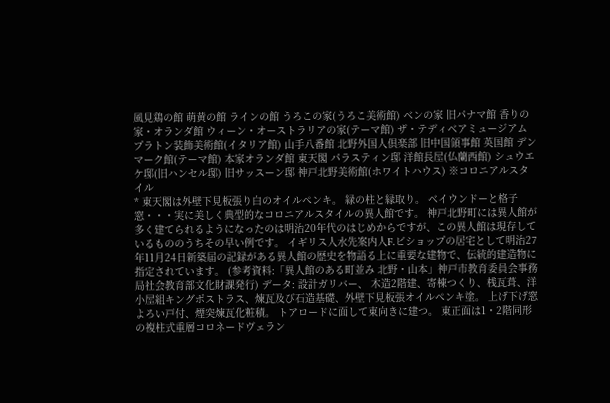風見鶏の館 萌黄の館 ラインの館 うろこの家(うろこ美術館) ベンの家 旧パナマ館 香りの家・オランダ館 ウィーン・オーストラリアの家(テーマ館) ザ・テディベアミュージアム プラトン装飾美術館(イタリア館) 山手八番館 北野外国人倶楽部 旧中国領事館 英国館 デンマーク館(テーマ館) 本家オランダ館 東天閣 パラスティン邸 洋館長屋(仏蘭西館) シュウエケ邸(旧ハンセル邸) 旧サッスーン邸 神戸北野美術館(ホワイトハウス) ※コロニアルスタイル
* 東天閣は外壁下見板張り白のオイルペンキ。 緑の柱と縁取り。 ベイウンドーと格子窓・・・実に美しく典型的なコロニアルスタイルの異人館です。 神戸北野町には異人館が多く建てられるようになったのは明治20年代のはじめからですが、この異人館は現存しているもののうちその早い例です。 イギリス人水先案内人F.ビショップの居宅として明治27年11月24日新築届の記録がある異人館の歴史を物語る上に重要な建物で、伝統的建造物に指定されています。 (参考資料:「異人館のある町並み 北野・山本」神戸市教育委員会事務局社会教育部文化財課発行) データ: 設計ガリバー、 木造2階建、寄棟つくり、桟瓦葺、洋小屋組キングポストラス、煉瓦及び石造基礎、外壁下見板張オイルペンキ塗。 上げ下げ窓よろい戸付、煙突煉瓦化粧積。 トアロードに面して東向きに建つ。 東正面は1・2階同形の複柱式重層コロネードヴェラン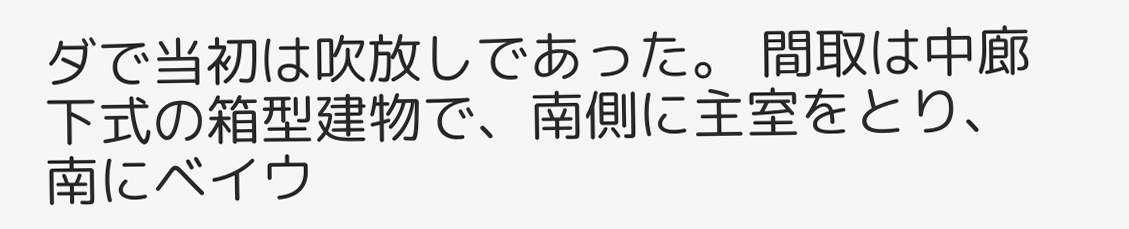ダで当初は吹放しであった。 間取は中廊下式の箱型建物で、南側に主室をとり、南にベイウ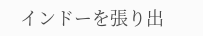インドーを張り出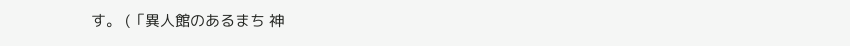す。 (「異人館のあるまち 神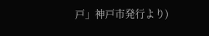戸」神戸市発行より)